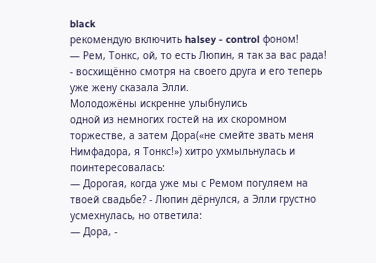black
рекомендую включить halsey - control фоном!
— Рем, Тонкс, ой, то есть Люпин, я так за вас рада! - восхищённо смотря на своего друга и его теперь уже жену сказала Элли.
Молодожёны искренне улыбнулись
одной из немногих гостей на их скоромном торжестве, а затем Дора(«не смейте звать меня Нимфадора, я Тонкс!») хитро ухмыльнулась и поинтересовалась:
— Дорогая, когда уже мы с Ремом погуляем на твоей свадьбе? - Люпин дёрнулся, а Элли грустно усмехнулась, но ответила:
— Дора, -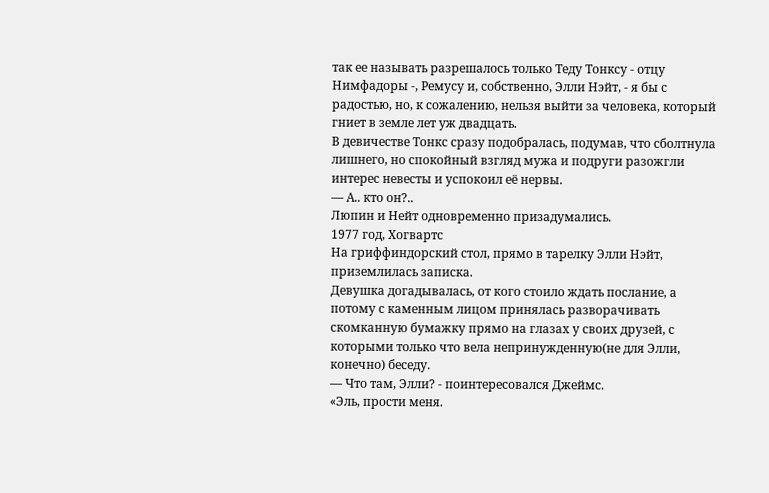так ее называть разрешалось только Теду Тонксу - отцу Нимфадоры -, Ремусу и, собственно, Элли Нэйт, - я бы с радостью, но, к сожалению, нельзя выйти за человека, который гниет в земле лет уж двадцать.
В девичестве Тонкс сразу подобралась, подумав, что сболтнула лишнего, но спокойный взгляд мужа и подруги разожгли интерес невесты и успокоил её нервы.
— А.. кто он?..
Люпин и Нейт одновременно призадумались.
1977 год, Хогвартс
На гриффиндорский стол, прямо в тарелку Элли Нэйт, приземлилась записка.
Девушка догадывалась, от кого стоило ждать послание, а потому с каменным лицом принялась разворачивать скомканную бумажку прямо на глазах у своих друзей, с которыми только что вела непринужденную(не для Элли, конечно) беседу.
— Что там, Элли? - поинтересовался Джеймс.
«Эль, прости меня.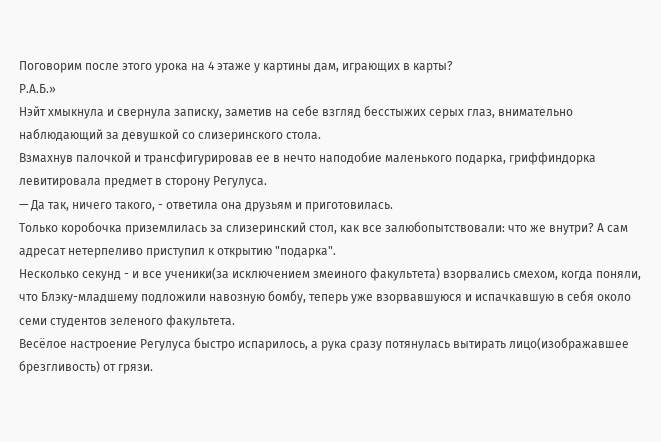Поговорим после этого урока на 4 этаже у картины дам, играющих в карты?
Р.А.Б.»
Нэйт хмыкнула и свернула записку, заметив на себе взгляд бесстыжих серых глаз, внимательно наблюдающий за девушкой со слизеринского стола.
Взмахнув палочкой и трансфигурировав ее в нечто наподобие маленького подарка, гриффиндорка левитировала предмет в сторону Регулуса.
— Да так, ничего такого, - ответила она друзьям и приготовилась.
Только коробочка приземлилась за слизеринский стол, как все залюбопытствовали: что же внутри? А сам адресат нетерпеливо приступил к открытию "подарка".
Несколько секунд - и все ученики(за исключением змеиного факультета) взорвались смехом, когда поняли, что Блэку-младшему подложили навозную бомбу, теперь уже взорвавшуюся и испачкавшую в себя около семи студентов зеленого факультета.
Весёлое настроение Регулуса быстро испарилось, а рука сразу потянулась вытирать лицо(изображавшее брезгливость) от грязи.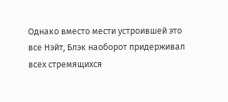Однако вместо мести устроившей это все Нэйт, Блэк наоборот придерживал всех стремящихся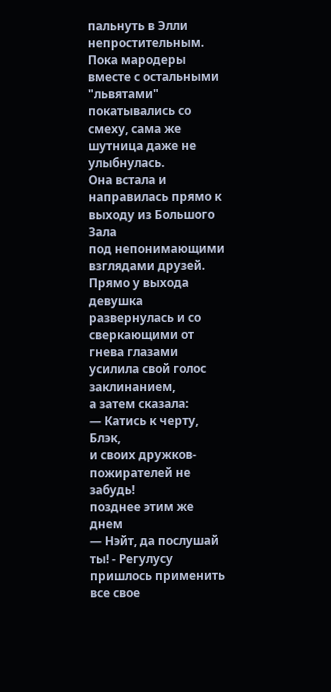пальнуть в Элли непростительным.
Пока мародеры вместе с остальными "львятами" покатывались со смеху, сама же шутница даже не улыбнулась.
Она встала и направилась прямо к выходу из Большого Зала
под непонимающими взглядами друзей.
Прямо у выхода девушка развернулась и со сверкающими от гнева глазами усилила свой голос заклинанием,
а затем сказала:
— Катись к черту, Блэк,
и своих дружков-пожирателей не забудь!
позднее этим же днем
— Нэйт, да послушай ты! - Регулусу пришлось применить все свое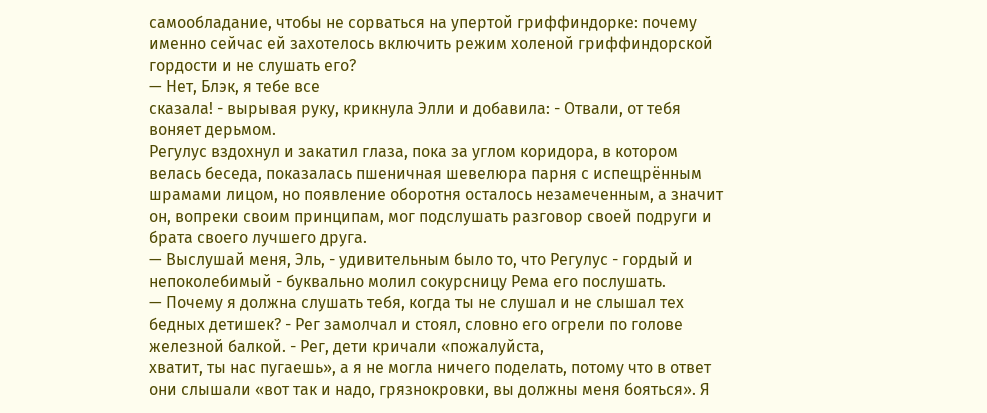самообладание, чтобы не сорваться на упертой гриффиндорке: почему именно сейчас ей захотелось включить режим холеной гриффиндорской гордости и не слушать его?
— Нет, Блэк, я тебе все
сказала! - вырывая руку, крикнула Элли и добавила: - Отвали, от тебя воняет дерьмом.
Регулус вздохнул и закатил глаза, пока за углом коридора, в котором велась беседа, показалась пшеничная шевелюра парня с испещрённым шрамами лицом, но появление оборотня осталось незамеченным, а значит он, вопреки своим принципам, мог подслушать разговор своей подруги и брата своего лучшего друга.
— Выслушай меня, Эль, - удивительным было то, что Регулус - гордый и непоколебимый - буквально молил сокурсницу Рема его послушать.
— Почему я должна слушать тебя, когда ты не слушал и не слышал тех бедных детишек? - Рег замолчал и стоял, словно его огрели по голове железной балкой. - Рег, дети кричали «пожалуйста,
хватит, ты нас пугаешь», а я не могла ничего поделать, потому что в ответ они слышали «вот так и надо, грязнокровки, вы должны меня бояться». Я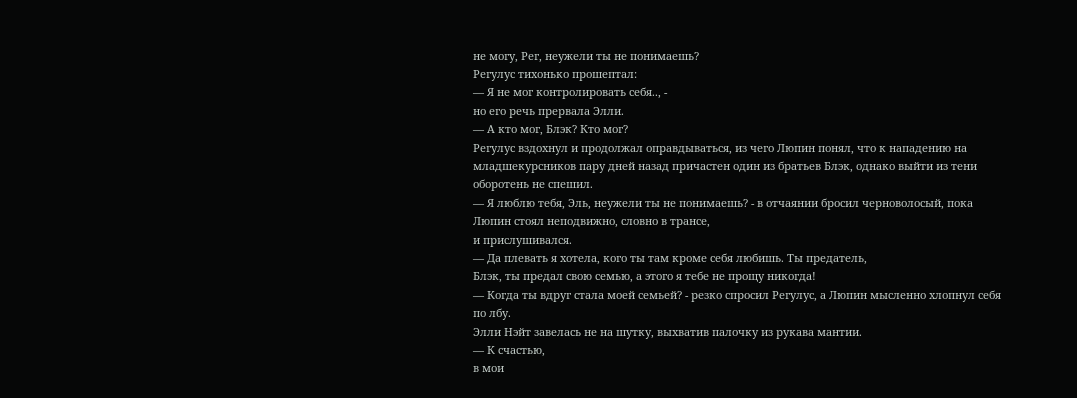не могу, Рег, неужели ты не понимаешь?
Регулус тихонько прошептал:
— Я не мог контролировать себя.., -
но его речь прервала Элли.
— А кто мог, Блэк? Кто мог?
Регулус вздохнул и продолжал оправдываться, из чего Люпин понял, что к нападению на младшекурсников пару дней назад причастен один из братьев Блэк, однако выйти из тени оборотень не спешил.
— Я люблю тебя, Эль, неужели ты не понимаешь? - в отчаянии бросил черноволосый, пока Люпин стоял неподвижно, словно в трансе,
и прислушивался.
— Да плевать я хотела, кого ты там кроме себя любишь. Ты предатель,
Блэк, ты предал свою семью, а этого я тебе не прощу никогда!
— Когда ты вдруг стала моей семьей? - резко спросил Регулус, а Люпин мысленно хлопнул себя по лбу.
Элли Нэйт завелась не на шутку, выхватив палочку из рукава мантии.
— К счастью,
в мои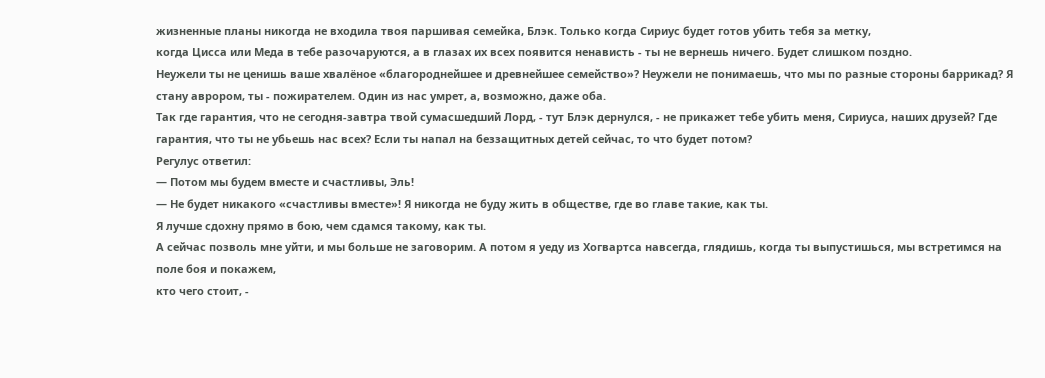жизненные планы никогда не входила твоя паршивая семейка, Блэк. Только когда Сириус будет готов убить тебя за метку,
когда Цисса или Меда в тебе разочаруются, а в глазах их всех появится ненависть - ты не вернешь ничего. Будет слишком поздно.
Неужели ты не ценишь ваше хвалёное «благороднейшее и древнейшее семейство»? Неужели не понимаешь, что мы по разные стороны баррикад? Я стану аврором, ты - пожирателем. Один из нас умрет, а, возможно, даже оба.
Так где гарантия, что не сегодня-завтра твой сумасшедший Лорд, - тут Блэк дернулся, - не прикажет тебе убить меня, Сириуса, наших друзей? Где гарантия, что ты не убьешь нас всех? Если ты напал на беззащитных детей сейчас, то что будет потом?
Регулус ответил:
— Потом мы будем вместе и счастливы, Эль!
— Не будет никакого «счастливы вместе»! Я никогда не буду жить в обществе, где во главе такие, как ты.
Я лучше сдохну прямо в бою, чем сдамся такому, как ты.
А сейчас позволь мне уйти, и мы больше не заговорим. А потом я уеду из Хогвартса навсегда, глядишь, когда ты выпустишься, мы встретимся на поле боя и покажем,
кто чего стоит, -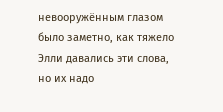невооружённым глазом было заметно, как тяжело Элли давались эти слова, но их надо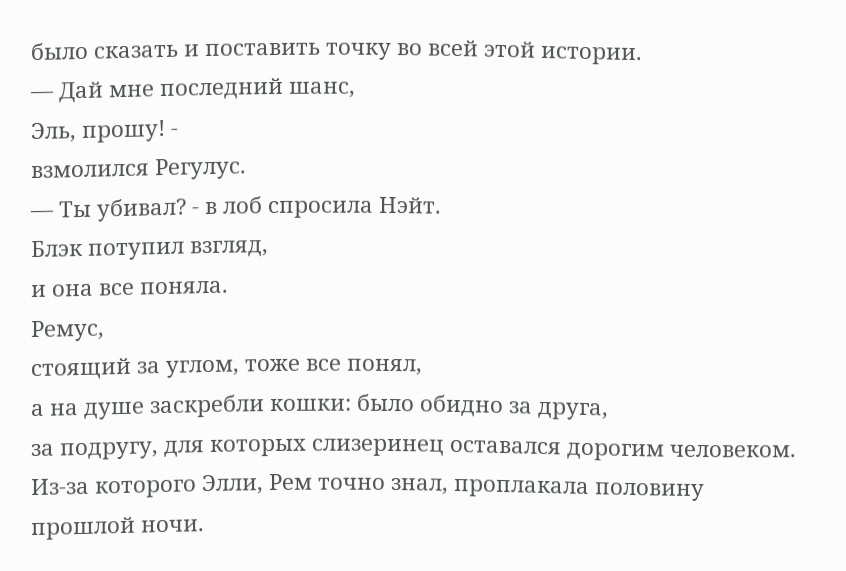было сказать и поставить точку во всей этой истории.
— Дай мне последний шанс,
Эль, прошу! -
взмолился Регулус.
— Ты убивал? - в лоб спросила Нэйт.
Блэк потупил взгляд,
и она все поняла.
Ремус,
стоящий за углом, тоже все понял,
а на душе заскребли кошки: было обидно за друга,
за подругу, для которых слизеринец оставался дорогим человеком. Из-за которого Элли, Рем точно знал, проплакала половину прошлой ночи.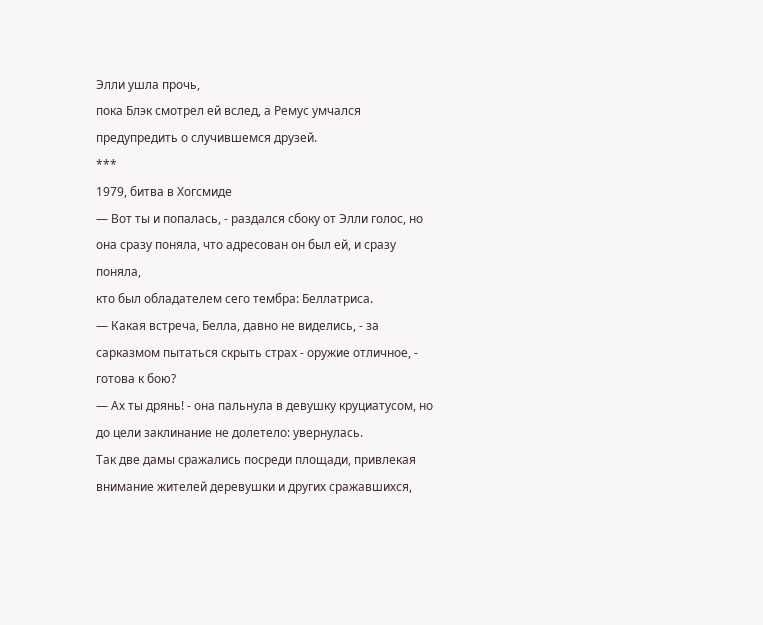Элли ушла прочь,
пока Блэк смотрел ей вслед, а Ремус умчался предупредить о случившемся друзей.
***
1979, битва в Хогсмидe
— Вот ты и попалась, - раздался сбоку от Элли голос, но она сразу поняла, что адресован он был ей, и сразу поняла,
кто был обладателем сего тембра: Беллатриса.
— Какая встреча, Белла, давно не виделись, - за сарказмом пытаться скрыть страх - оружие отличное, - готова к бою?
— Ах ты дрянь! - она пальнула в девушку круциатусом, но до цели заклинание не долетело: увернулась.
Так две дамы сражались посреди площади, привлекая внимание жителей деревушки и других сражавшихся,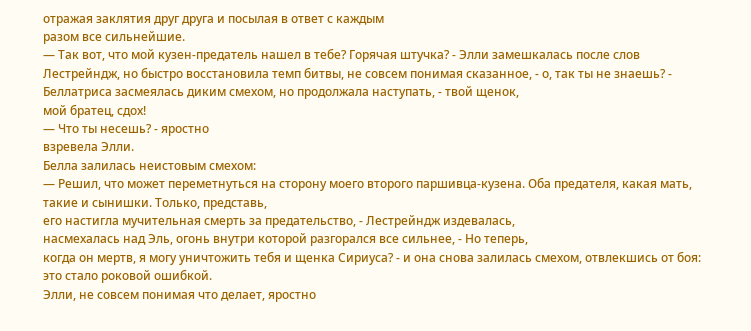отражая заклятия друг друга и посылая в ответ с каждым
разом все сильнейшие.
— Так вот, что мой кузен-предатель нашел в тебе? Горячая штучка? - Элли замешкалась после слов Лестрейндж, но быстро восстановила темп битвы, не совсем понимая сказанное, - о, так ты не знаешь? - Беллатриса засмеялась диким смехом, но продолжала наступать, - твой щенок,
мой братец, сдох!
— Что ты несешь? - яростно
взревела Элли.
Белла залилась неистовым смехом:
— Решил, что может переметнуться на сторону моего второго паршивца-кузена. Оба предателя, какая мать, такие и сынишки. Только, представь,
его настигла мучительная смерть за предательство, - Лестрейндж издевалась,
насмехалась над Эль, огонь внутри которой разгорался все сильнее, - Но теперь,
когда он мертв, я могу уничтожить тебя и щенка Сириуса? - и она снова залилась смехом, отвлекшись от боя:
это стало роковой ошибкой.
Элли, не совсем понимая что делает, яростно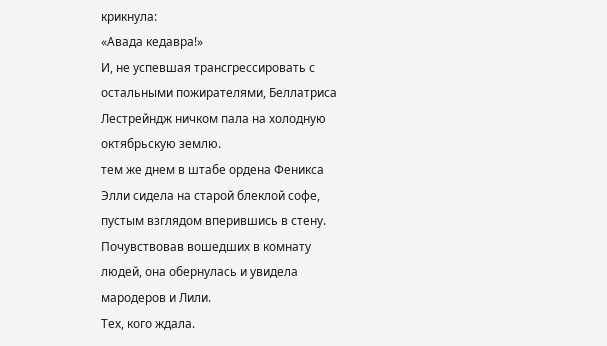крикнула:
«Авада кедавра!»
И, не успевшая трансгрессировать с остальными пожирателями, Беллатриса Лестрейндж ничком пала на холодную октябрьскую землю.
тем же днем в штабе ордена Феникса
Элли сидела на старой блеклой софе, пустым взглядом вперившись в стену.
Почувствовав вошедших в комнату людей, она обернулась и увидела мародеров и Лили.
Тех, кого ждала.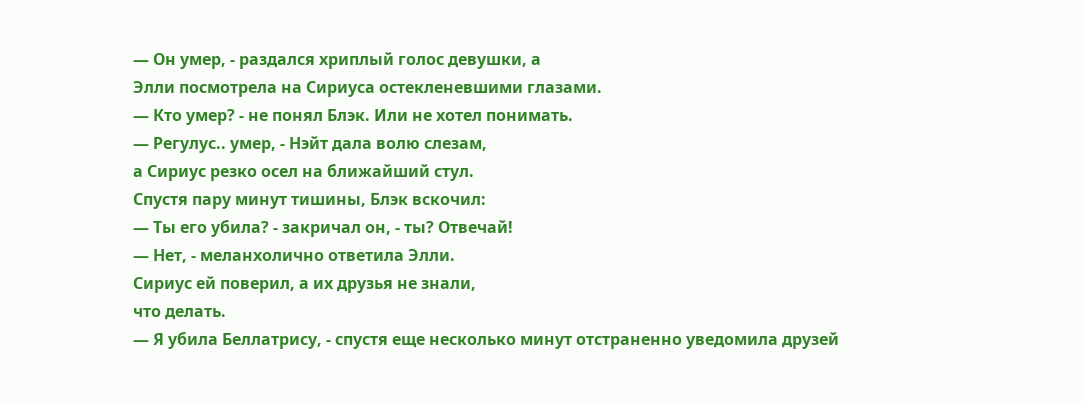— Он умер, - раздался хриплый голос девушки, а
Элли посмотрела на Сириуса остекленевшими глазами.
— Кто умер? - не понял Блэк. Или не хотел понимать.
— Регулус.. умер, - Нэйт дала волю слезам,
а Сириус резко осел на ближайший стул.
Спустя пару минут тишины, Блэк вскочил:
— Ты его убила? - закричал он, - ты? Отвечай!
— Нет, - меланхолично ответила Элли.
Сириус ей поверил, а их друзья не знали,
что делать.
— Я убила Беллатрису, - спустя еще несколько минут отстраненно уведомила друзей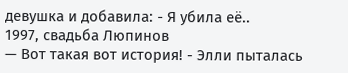девушка и добавила: - Я убила её..
1997, свадьба Люпинов
— Вот такая вот история! - Элли пыталась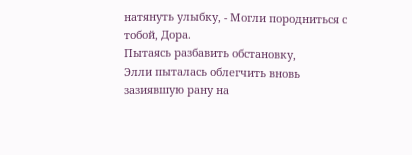натянуть улыбку, - Могли породниться с тобой, Дора.
Пытаясь разбавить обстановку,
Элли пыталась облегчить вновь зазиявшую рану на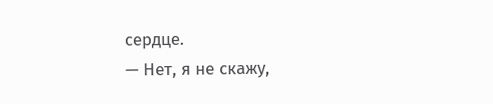сердце.
— Нет, я не скажу,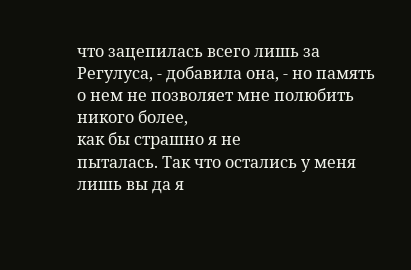что зацепилась всего лишь за Регулуса, - добавила она, - но память о нем не позволяет мне полюбить никого более,
как бы страшно я не
пыталась. Так что остались у меня лишь вы да я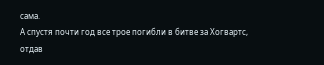сама.
А спустя почти год все трое погибли в битве за Хогвартс, отдав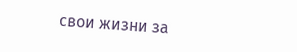свои жизни за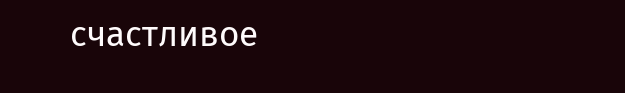счастливое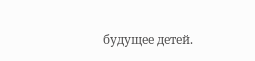будущее детей.